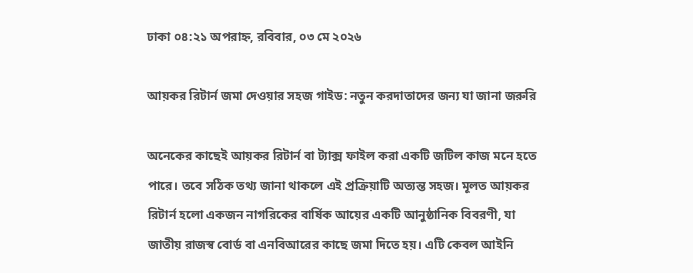ঢাকা ০৪:২১ অপরাহ্ন, রবিবার, ০৩ মে ২০২৬

আয়কর রিটার্ন জমা দেওয়ার সহজ গাইড: নতুন করদাতাদের জন্য যা জানা জরুরি

অনেকের কাছেই আয়কর রিটার্ন বা ট্যাক্স ফাইল করা একটি জটিল কাজ মনে হতে পারে। তবে সঠিক তথ্য জানা থাকলে এই প্রক্রিয়াটি অত্যন্ত সহজ। মূলত আয়কর রিটার্ন হলো একজন নাগরিকের বার্ষিক আয়ের একটি আনুষ্ঠানিক বিবরণী, যা জাতীয় রাজস্ব বোর্ড বা এনবিআরের কাছে জমা দিতে হয়। এটি কেবল আইনি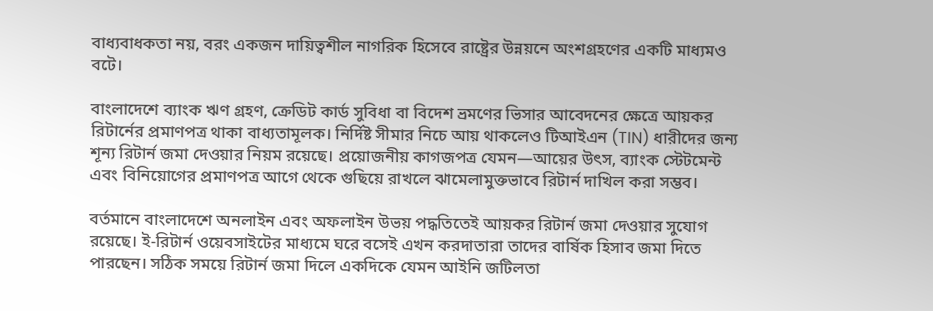বাধ্যবাধকতা নয়, বরং একজন দায়িত্বশীল নাগরিক হিসেবে রাষ্ট্রের উন্নয়নে অংশগ্রহণের একটি মাধ্যমও বটে।

বাংলাদেশে ব্যাংক ঋণ গ্রহণ, ক্রেডিট কার্ড সুবিধা বা বিদেশ ভ্রমণের ভিসার আবেদনের ক্ষেত্রে আয়কর রিটার্নের প্রমাণপত্র থাকা বাধ্যতামূলক। নির্দিষ্ট সীমার নিচে আয় থাকলেও টিআইএন (TIN) ধারীদের জন্য শূন্য রিটার্ন জমা দেওয়ার নিয়ম রয়েছে। প্রয়োজনীয় কাগজপত্র যেমন—আয়ের উৎস, ব্যাংক স্টেটমেন্ট এবং বিনিয়োগের প্রমাণপত্র আগে থেকে গুছিয়ে রাখলে ঝামেলামুক্তভাবে রিটার্ন দাখিল করা সম্ভব।

বর্তমানে বাংলাদেশে অনলাইন এবং অফলাইন উভয় পদ্ধতিতেই আয়কর রিটার্ন জমা দেওয়ার সুযোগ রয়েছে। ই-রিটার্ন ওয়েবসাইটের মাধ্যমে ঘরে বসেই এখন করদাতারা তাদের বার্ষিক হিসাব জমা দিতে পারছেন। সঠিক সময়ে রিটার্ন জমা দিলে একদিকে যেমন আইনি জটিলতা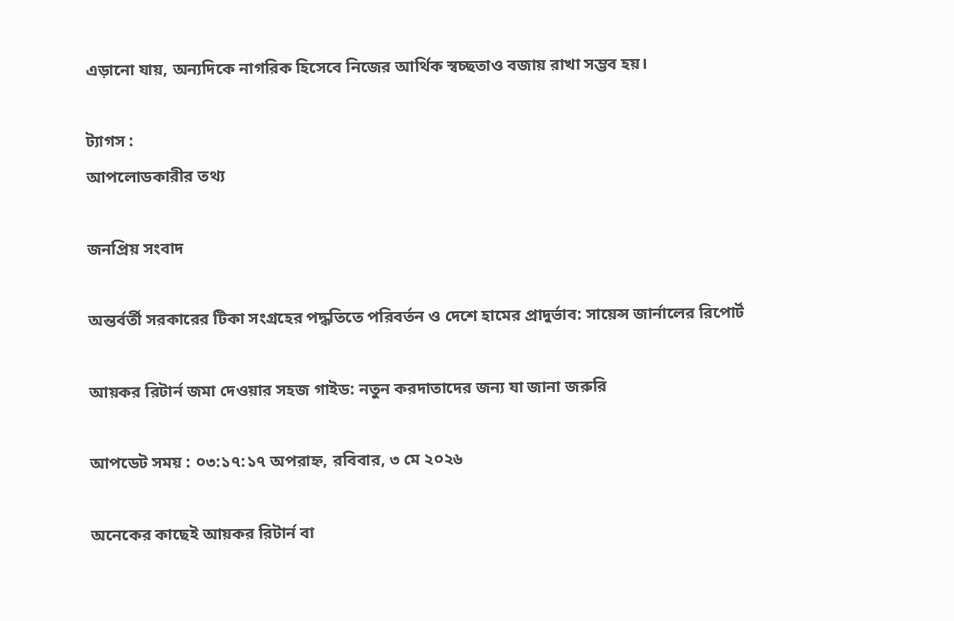এড়ানো যায়, অন্যদিকে নাগরিক হিসেবে নিজের আর্থিক স্বচ্ছতাও বজায় রাখা সম্ভব হয়।

ট্যাগস :
আপলোডকারীর তথ্য

জনপ্রিয় সংবাদ

অন্তর্বর্তী সরকারের টিকা সংগ্রহের পদ্ধতিতে পরিবর্তন ও দেশে হামের প্রাদুর্ভাব: সায়েন্স জার্নালের রিপোর্ট

আয়কর রিটার্ন জমা দেওয়ার সহজ গাইড: নতুন করদাতাদের জন্য যা জানা জরুরি

আপডেট সময় : ০৩:১৭:১৭ অপরাহ্ন, রবিবার, ৩ মে ২০২৬

অনেকের কাছেই আয়কর রিটার্ন বা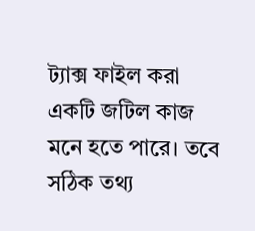ট্যাক্স ফাইল করা একটি জটিল কাজ মনে হতে পারে। তবে সঠিক তথ্য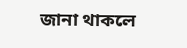জানা থাকলে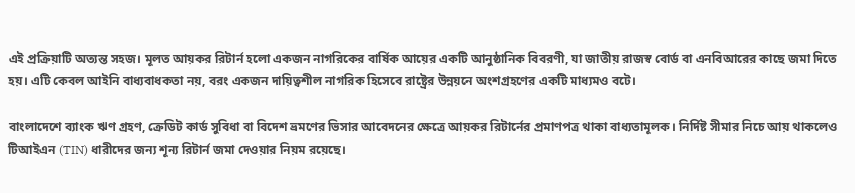এই প্রক্রিয়াটি অত্যন্ত সহজ। মূলত আয়কর রিটার্ন হলো একজন নাগরিকের বার্ষিক আয়ের একটি আনুষ্ঠানিক বিবরণী, যা জাতীয় রাজস্ব বোর্ড বা এনবিআরের কাছে জমা দিতে হয়। এটি কেবল আইনি বাধ্যবাধকতা নয়, বরং একজন দায়িত্বশীল নাগরিক হিসেবে রাষ্ট্রের উন্নয়নে অংশগ্রহণের একটি মাধ্যমও বটে।

বাংলাদেশে ব্যাংক ঋণ গ্রহণ, ক্রেডিট কার্ড সুবিধা বা বিদেশ ভ্রমণের ভিসার আবেদনের ক্ষেত্রে আয়কর রিটার্নের প্রমাণপত্র থাকা বাধ্যতামূলক। নির্দিষ্ট সীমার নিচে আয় থাকলেও টিআইএন (TIN) ধারীদের জন্য শূন্য রিটার্ন জমা দেওয়ার নিয়ম রয়েছে।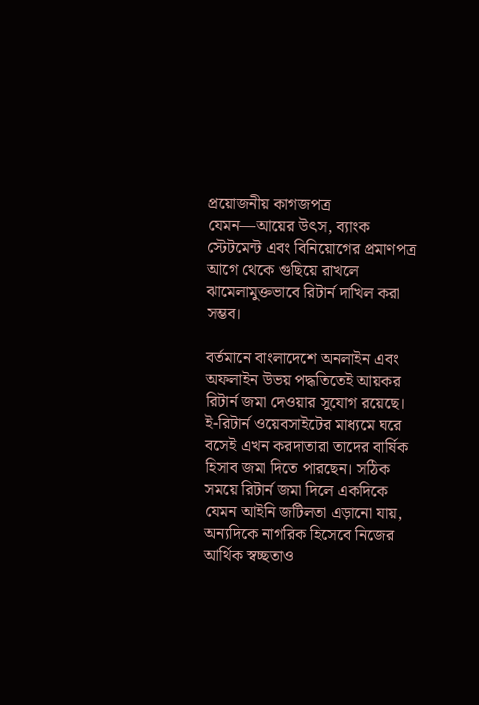প্রয়োজনীয় কাগজপত্র যেমন—আয়ের উৎস, ব্যাংক স্টেটমেন্ট এবং বিনিয়োগের প্রমাণপত্র আগে থেকে গুছিয়ে রাখলে ঝামেলামুক্তভাবে রিটার্ন দাখিল করা সম্ভব।

বর্তমানে বাংলাদেশে অনলাইন এবং অফলাইন উভয় পদ্ধতিতেই আয়কর রিটার্ন জমা দেওয়ার সুযোগ রয়েছে। ই-রিটার্ন ওয়েবসাইটের মাধ্যমে ঘরে বসেই এখন করদাতারা তাদের বার্ষিক হিসাব জমা দিতে পারছেন। সঠিক সময়ে রিটার্ন জমা দিলে একদিকে যেমন আইনি জটিলতা এড়ানো যায়, অন্যদিকে নাগরিক হিসেবে নিজের আর্থিক স্বচ্ছতাও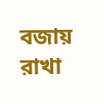বজায় রাখা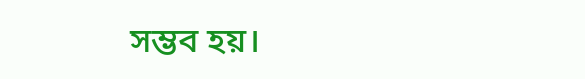সম্ভব হয়।